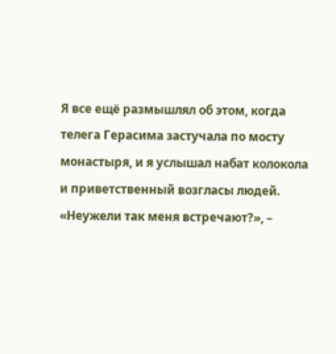Я все ещё размышлял об этом, когда телега Герасима застучала по мосту монастыря, и я услышал набат колокола и приветственный возгласы людей. «Неужели так меня встречают?», –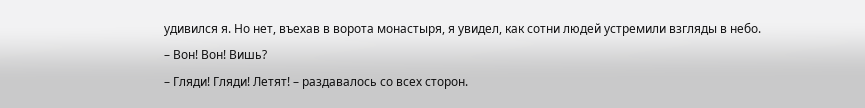удивился я. Но нет, въехав в ворота монастыря, я увидел, как сотни людей устремили взгляды в небо.
– Вон! Вон! Вишь?
– Гляди! Гляди! Летят! – раздавалось со всех сторон.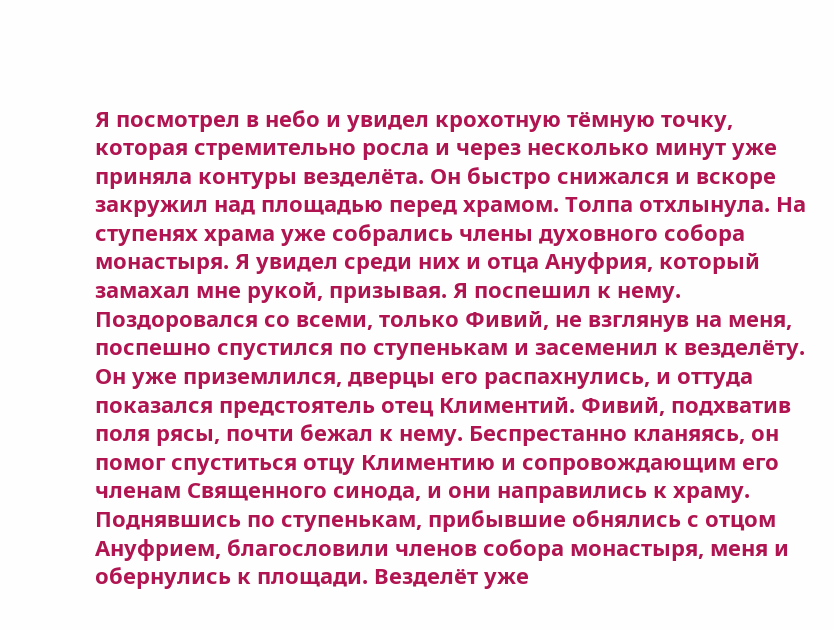Я посмотрел в небо и увидел крохотную тёмную точку, которая стремительно росла и через несколько минут уже приняла контуры везделёта. Он быстро снижался и вскоре закружил над площадью перед храмом. Толпа отхлынула. На ступенях храма уже собрались члены духовного собора монастыря. Я увидел среди них и отца Ануфрия, который замахал мне рукой, призывая. Я поспешил к нему. Поздоровался со всеми, только Фивий, не взглянув на меня, поспешно спустился по ступенькам и засеменил к везделёту. Он уже приземлился, дверцы его распахнулись, и оттуда показался предстоятель отец Климентий. Фивий, подхватив поля рясы, почти бежал к нему. Беспрестанно кланяясь, он помог спуститься отцу Климентию и сопровождающим его членам Священного синода, и они направились к храму. Поднявшись по ступенькам, прибывшие обнялись с отцом Ануфрием, благословили членов собора монастыря, меня и обернулись к площади. Везделёт уже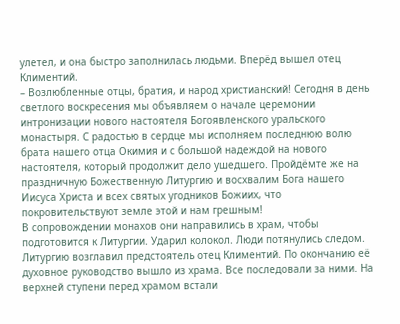улетел, и она быстро заполнилась людьми. Вперёд вышел отец Климентий.
– Возлюбленные отцы, братия, и народ христианский! Сегодня в день светлого воскресения мы объявляем о начале церемонии интронизации нового настоятеля Богоявленского уральского монастыря. С радостью в сердце мы исполняем последнюю волю брата нашего отца Окимия и с большой надеждой на нового настоятеля, который продолжит дело ушедшего. Пройдёмте же на праздничную Божественную Литургию и восхвалим Бога нашего Иисуса Христа и всех святых угодников Божиих, что покровительствуют земле этой и нам грешным!
В сопровождении монахов они направились в храм, чтобы подготовится к Литургии. Ударил колокол. Люди потянулись следом.
Литургию возглавил предстоятель отец Климентий. По окончанию её духовное руководство вышло из храма. Все последовали за ними. На верхней ступени перед храмом встали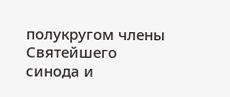полукругом члены Святейшего синода и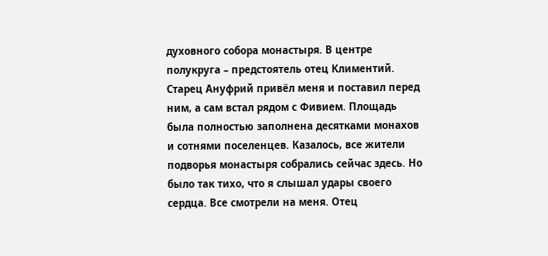духовного собора монастыря. В центре полукруга – предстоятель отец Климентий. Старец Ануфрий привёл меня и поставил перед ним, а сам встал рядом с Фивием. Площадь была полностью заполнена десятками монахов и сотнями поселенцев. Казалось, все жители подворья монастыря собрались сейчас здесь. Но было так тихо, что я слышал удары своего сердца. Все смотрели на меня. Отец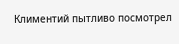Климентий пытливо посмотрел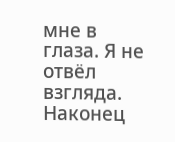мне в глаза. Я не отвёл взгляда. Наконец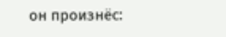он произнёс: